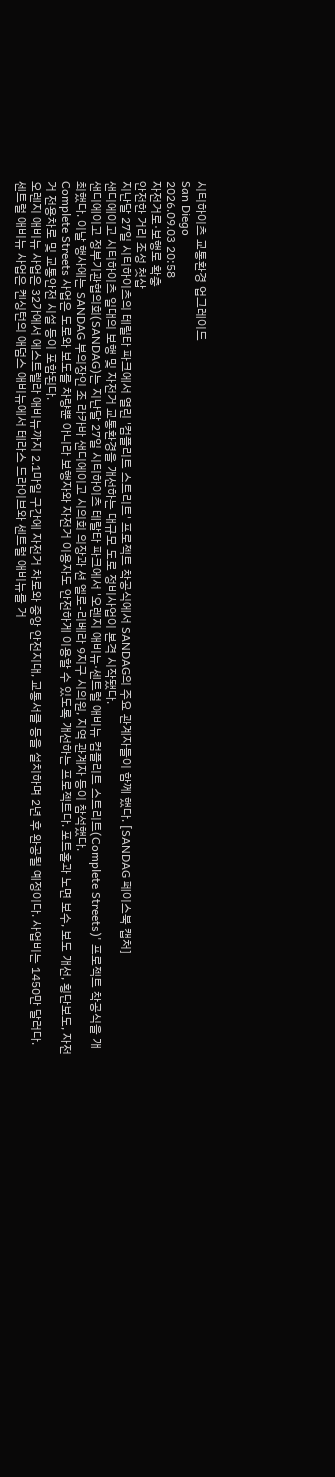시티하이츠 교통환경 업그레이드
San Diego
2026.09.03 20:58
자전거로·보행로 확충
안전한 거리 조성 첫삽
지난달 27일 시티하이츠의 테릴타 파크에서 열린 '컴플리트 스트리트' 프로젝트 착공식에서 SANDAG의 주요 관계자들이 함께 했다. [SANDAG 페이스북 캡처]
샌디에이고 시티하이츠 일대의 보행 및 자전거 교통환경을 개선하는 대규모 도로 정비사업이 본격 시작됐다.
샌디에이고 정부기관협의회(SANDAG)는 지난달 27일 시티하이츠 테랄타 파크에서 '오렌지 애비뉴·센트럴 애비뉴 컴플리트 스트리트(Complete Streets)' 프로젝트 착공식을 개최했다. 이날 행사에는 SANDAG 부의장인 조 라카바 샌디에이고 시의회 의장과 션 엘로-리베라 9지구 시의원, 지역 관계자 등이 참석했다.
Complete Streets 사업은 도로와 보도를 차량뿐 아니라 보행자와 자전거 이용자도 안전하게 이용할 수 있도록 개선하는 프로젝트다. 포트홀과 노면 보수, 보도 개선, 횡단보도, 자전거 전용차로 및 교통안전 시설 등이 포함된다.
오렌지 애비뉴 사업은 32가에서 에스트렐라 애비뉴까지 2.1마일 구간에 자전거 차로와 중앙 안전지대, 교통서클 등을 설치하며 2년 후 완공될 예정이다. 사업비는 1450만 달러다.
센트럴 애비뉴 사업은 켄싱턴의 애덤스 애비뉴에서 테라스 드라이브와 센트럴 애비뉴를 거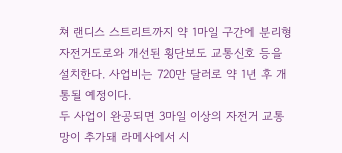쳐 랜디스 스트리트까지 약 1마일 구간에 분리형 자전거도로와 개선된 횡단보도 교통신호 등을 설치한다. 사업비는 720만 달러로 약 1년 후 개통될 예정이다.
두 사업이 완공되면 3마일 이상의 자전거 교통망이 추가돼 라메사에서 시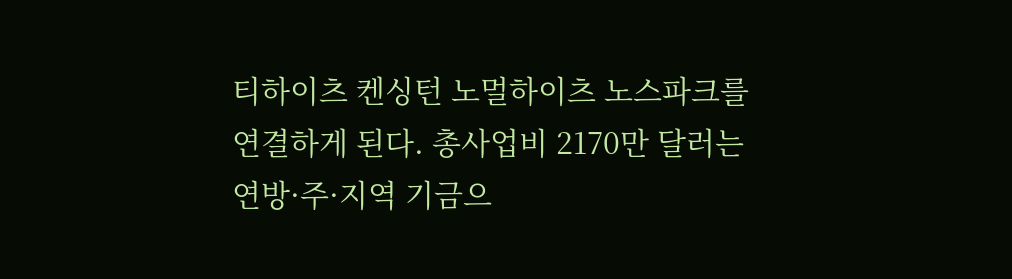티하이츠 켄싱턴 노멀하이츠 노스파크를 연결하게 된다. 총사업비 2170만 달러는 연방·주·지역 기금으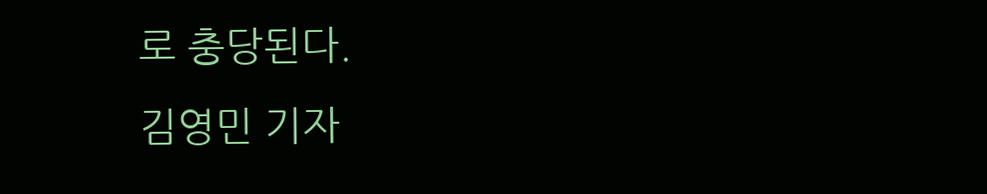로 충당된다.
김영민 기자